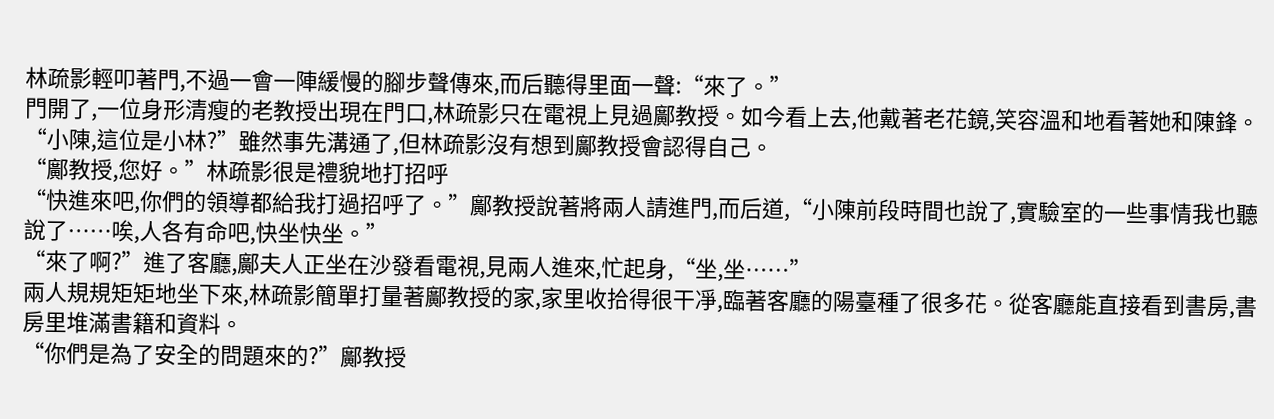林疏影輕叩著門,不過一會一陣緩慢的腳步聲傳來,而后聽得里面一聲:“來了。”
門開了,一位身形清瘦的老教授出現在門口,林疏影只在電視上見過鄺教授。如今看上去,他戴著老花鏡,笑容溫和地看著她和陳鋒。
“小陳,這位是小林?”雖然事先溝通了,但林疏影沒有想到鄺教授會認得自己。
“鄺教授,您好。”林疏影很是禮貌地打招呼
“快進來吧,你們的領導都給我打過招呼了。”鄺教授說著將兩人請進門,而后道,“小陳前段時間也說了,實驗室的一些事情我也聽說了……唉,人各有命吧,快坐快坐。”
“來了啊?”進了客廳,鄺夫人正坐在沙發看電視,見兩人進來,忙起身,“坐,坐……”
兩人規規矩矩地坐下來,林疏影簡單打量著鄺教授的家,家里收拾得很干凈,臨著客廳的陽臺種了很多花。從客廳能直接看到書房,書房里堆滿書籍和資料。
“你們是為了安全的問題來的?”鄺教授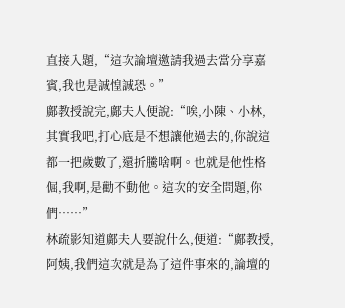直接入題,“這次論壇邀請我過去當分享嘉賓,我也是誠惶誠恐。”
鄺教授說完,鄺夫人便說:“唉,小陳、小林,其實我吧,打心底是不想讓他過去的,你說這都一把歲數了,還折騰啥啊。也就是他性格倔,我啊,是勸不動他。這次的安全問題,你們……”
林疏影知道鄺夫人要說什么,便道:“鄺教授,阿姨,我們這次就是為了這件事來的,論壇的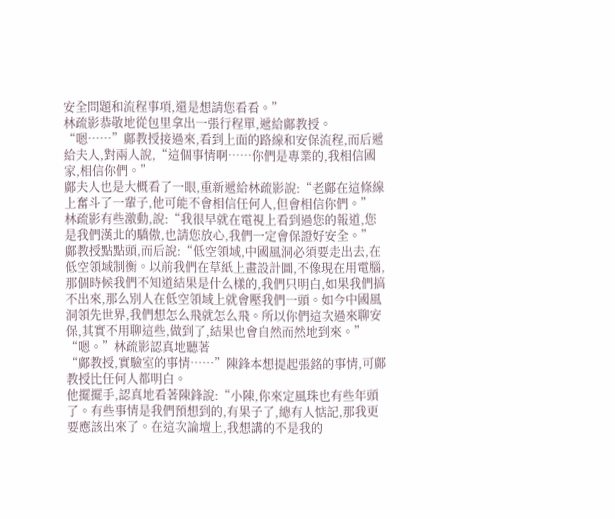安全問題和流程事項,還是想請您看看。”
林疏影恭敬地從包里拿出一張行程單,遞給鄺教授。
“嗯……”鄺教授接過來,看到上面的路線和安保流程,而后遞給夫人,對兩人說,“這個事情啊……你們是專業的,我相信國家,相信你們。”
鄺夫人也是大概看了一眼,重新遞給林疏影說:“老鄺在這條線上奮斗了一輩子,他可能不會相信任何人,但會相信你們。”
林疏影有些激動,說:“我很早就在電視上看到過您的報道,您是我們漢北的驕傲,也請您放心,我們一定會保證好安全。”
鄺教授點點頭,而后說:“低空領域,中國風洞必須要走出去,在低空領域制衡。以前我們在草紙上畫設計圖,不像現在用電腦,那個時候我們不知道結果是什么樣的,我們只明白,如果我們搞不出來,那么別人在低空領域上就會壓我們一頭。如今中國風洞領先世界,我們想怎么飛就怎么飛。所以你們這次過來聊安保,其實不用聊這些,做到了,結果也會自然而然地到來。”
“嗯。”林疏影認真地聽著
“鄺教授,實驗室的事情……”陳鋒本想提起張銘的事情,可鄺教授比任何人都明白。
他擺擺手,認真地看著陳鋒說:“小陳,你來定風珠也有些年頭了。有些事情是我們預想到的,有果子了,總有人惦記,那我更要應該出來了。在這次論壇上,我想講的不是我的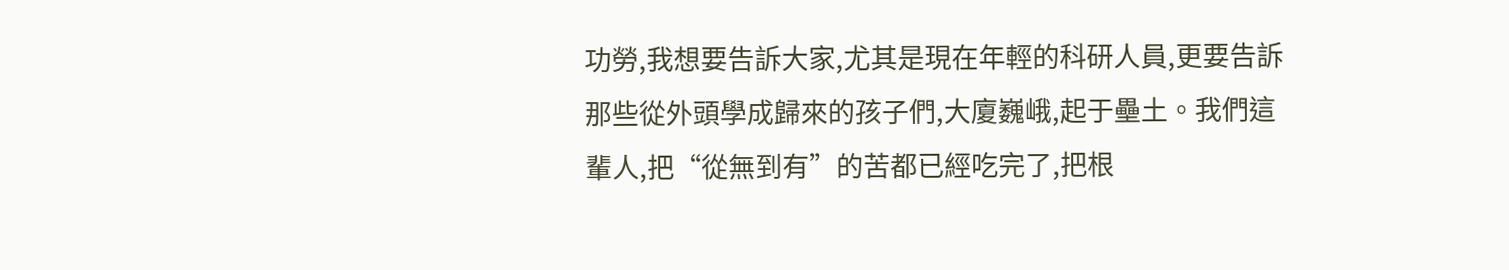功勞,我想要告訴大家,尤其是現在年輕的科研人員,更要告訴那些從外頭學成歸來的孩子們,大廈巍峨,起于壘土。我們這輩人,把“從無到有”的苦都已經吃完了,把根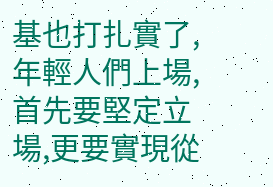基也打扎實了,年輕人們上場,首先要堅定立場,更要實現從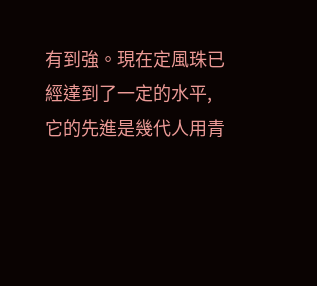有到強。現在定風珠已經達到了一定的水平,它的先進是幾代人用青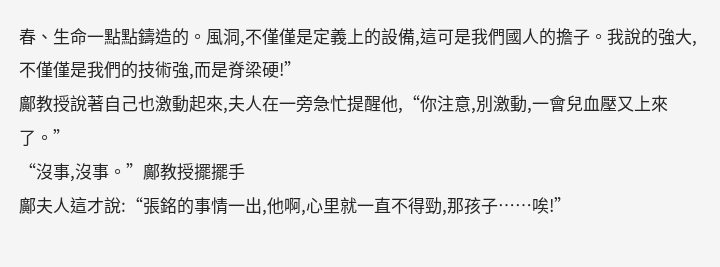春、生命一點點鑄造的。風洞,不僅僅是定義上的設備,這可是我們國人的擔子。我說的強大,不僅僅是我們的技術強,而是脊梁硬!”
鄺教授說著自己也激動起來,夫人在一旁急忙提醒他,“你注意,別激動,一會兒血壓又上來了。”
“沒事,沒事。”鄺教授擺擺手
鄺夫人這才說:“張銘的事情一出,他啊,心里就一直不得勁,那孩子……唉!”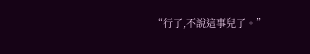“行了,不說這事兒了。”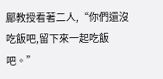鄺教授看著二人,“你們還沒吃飯吧,留下來一起吃飯吧。”